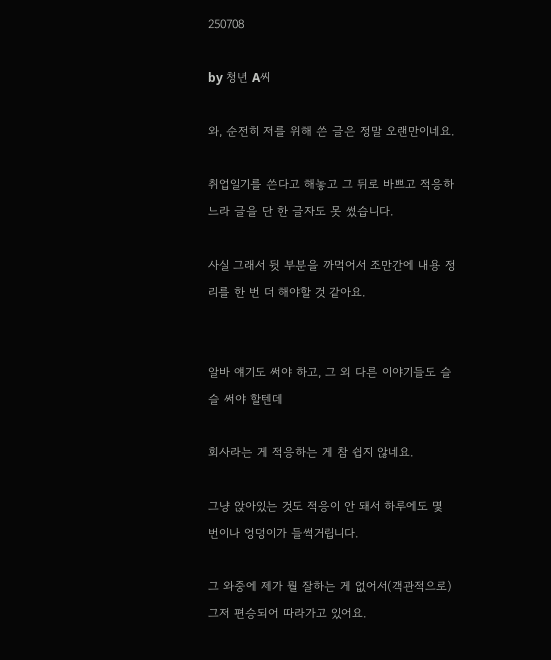250708

by 청년 A씨

와, 순전히 저를 위해 쓴 글은 정말 오랜만이네요.

취업일기를 쓴다고 해놓고 그 뒤로 바쁘고 적응하느라 글을 단 한 글자도 못 썼습니다.

사실 그래서 뒷 부분을 까먹어서 조만간에 내용 정리를 한 번 더 해야할 것 같아요.


알바 얘기도 써야 하고, 그 외 다른 이야기들도 슬슬 써야 할텐데

회사라는 게 적응하는 게 참 쉽지 않네요.

그냥 앉아있는 것도 적응이 안 돼서 하루에도 몇 번이나 엉덩이가 들썩거립니다.

그 와중에 제가 뭘 잘하는 게 없어서(객관적으로) 그저 편승되어 따라가고 있어요.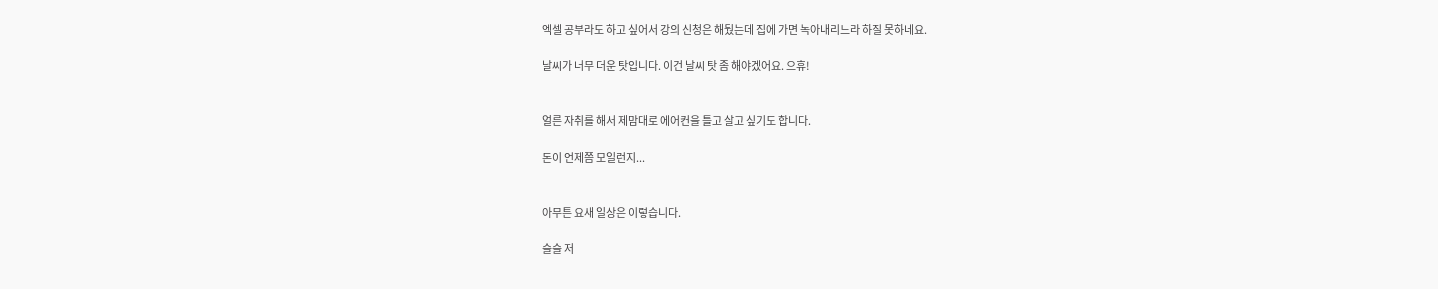엑셀 공부라도 하고 싶어서 강의 신청은 해뒀는데 집에 가면 녹아내리느라 하질 못하네요.

날씨가 너무 더운 탓입니다. 이건 날씨 탓 좀 해야겠어요. 으휴!


얼른 자취를 해서 제맘대로 에어컨을 틀고 살고 싶기도 합니다.

돈이 언제쯤 모일런지...


아무튼 요새 일상은 이렇습니다.

슬슬 저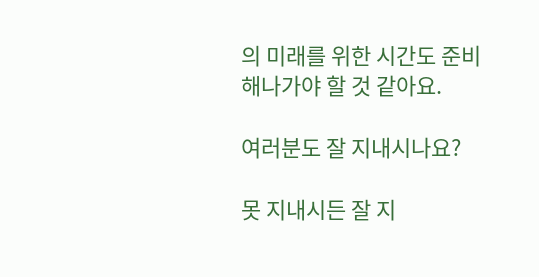의 미래를 위한 시간도 준비해나가야 할 것 같아요.

여러분도 잘 지내시나요?

못 지내시든 잘 지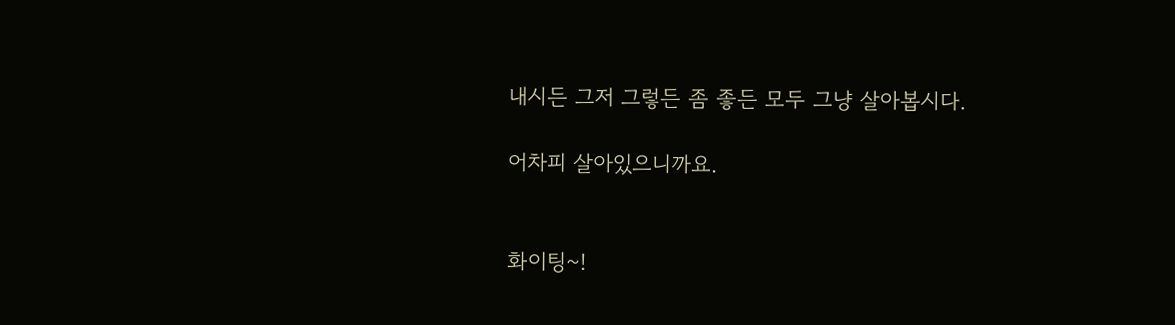내시든 그저 그렇든 좀 좋든 모두 그냥 살아봅시다.

어차피 살아있으니까요.


화이팅~!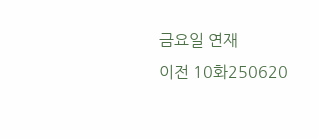금요일 연재
이전 10화250620